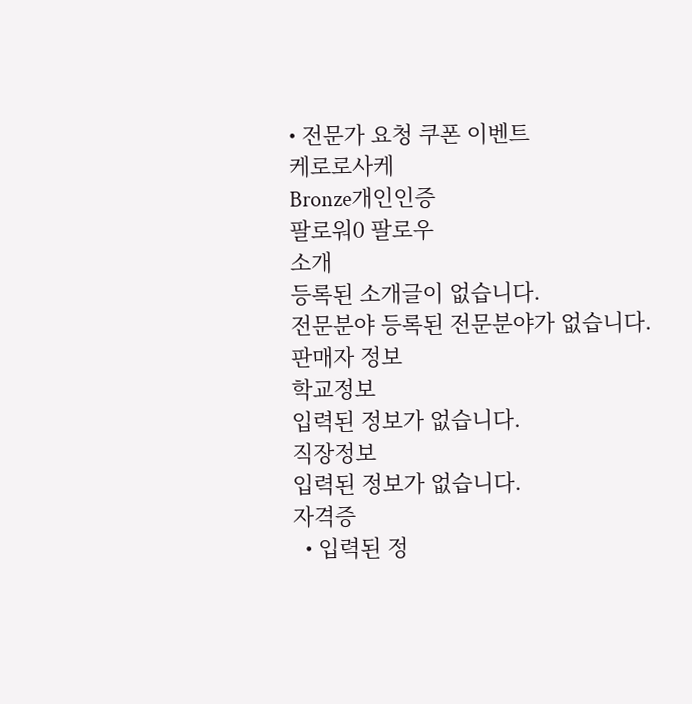• 전문가 요청 쿠폰 이벤트
케로로사케
Bronze개인인증
팔로워0 팔로우
소개
등록된 소개글이 없습니다.
전문분야 등록된 전문분야가 없습니다.
판매자 정보
학교정보
입력된 정보가 없습니다.
직장정보
입력된 정보가 없습니다.
자격증
  • 입력된 정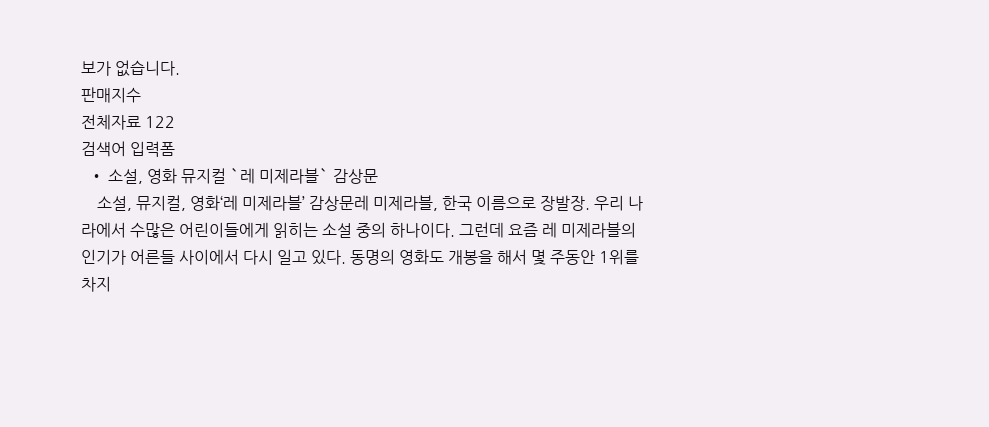보가 없습니다.
판매지수
전체자료 122
검색어 입력폼
  • 소설, 영화 뮤지컬 `레 미제라블` 감상문
    소설, 뮤지컬, 영화‘레 미제라블’ 감상문레 미제라블, 한국 이름으로 장발장. 우리 나라에서 수많은 어린이들에게 읽히는 소설 중의 하나이다. 그런데 요즘 레 미제라블의 인기가 어른들 사이에서 다시 일고 있다. 동명의 영화도 개봉을 해서 몇 주동안 1위를 차지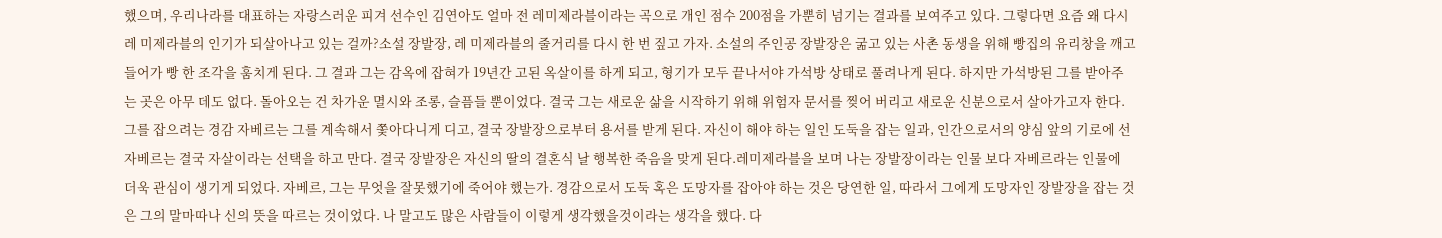했으며, 우리나라를 대표하는 자랑스러운 피겨 선수인 김연아도 얼마 전 레미제라블이라는 곡으로 개인 점수 200점을 가뿐히 넘기는 결과를 보여주고 있다. 그렇다면 요즘 왜 다시 레 미제라블의 인기가 되살아나고 있는 걸까?소설 장발장, 레 미제라블의 줄거리를 다시 한 번 짚고 가자. 소설의 주인공 장발장은 굶고 있는 사촌 동생을 위해 빵집의 유리창을 깨고 들어가 빵 한 조각을 훔치게 된다. 그 결과 그는 감옥에 잡혀가 19년간 고된 옥살이를 하게 되고, 형기가 모두 끝나서야 가석방 상태로 풀려나게 된다. 하지만 가석방된 그를 받아주는 곳은 아무 데도 없다. 돌아오는 건 차가운 멸시와 조롱, 슬픔들 뿐이었다. 결국 그는 새로운 삶을 시작하기 위해 위험자 문서를 찢어 버리고 새로운 신분으로서 살아가고자 한다. 그를 잡으려는 경감 자베르는 그를 계속해서 쫓아다니게 디고, 결국 장발장으로부터 용서를 받게 된다. 자신이 해야 하는 일인 도둑을 잡는 일과, 인간으로서의 양심 앞의 기로에 선 자베르는 결국 자살이라는 선택을 하고 만다. 결국 장발장은 자신의 딸의 결혼식 날 행복한 죽음을 맞게 된다.레미제라블을 보며 나는 장발장이라는 인물 보다 자베르라는 인물에 더욱 관심이 생기게 되었다. 자베르, 그는 무엇을 잘못했기에 죽어야 했는가. 경감으로서 도둑 혹은 도망자를 잡아야 하는 것은 당연한 일, 따라서 그에게 도망자인 장발장을 잡는 것은 그의 말마따나 신의 뜻을 따르는 것이었다. 나 말고도 많은 사람들이 이렇게 생각했을것이라는 생각을 했다. 다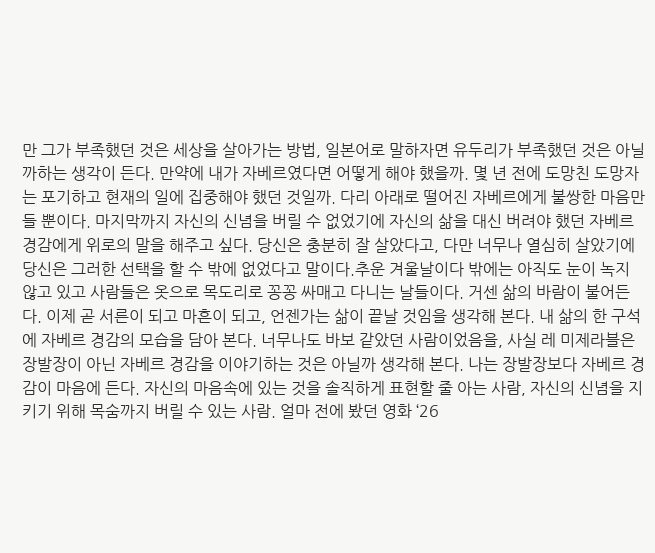만 그가 부족했던 것은 세상을 살아가는 방법, 일본어로 말하자면 유두리가 부족했던 것은 아닐까하는 생각이 든다. 만약에 내가 자베르였다면 어떻게 해야 했을까. 몇 년 전에 도망친 도망자는 포기하고 현재의 일에 집중해야 했던 것일까. 다리 아래로 떨어진 자베르에게 불쌍한 마음만 들 뿐이다. 마지막까지 자신의 신념을 버릴 수 없었기에 자신의 삶을 대신 버려야 했던 자베르 경감에게 위로의 말을 해주고 싶다. 당신은 충분히 잘 살았다고, 다만 너무나 열심히 살았기에 당신은 그러한 선택을 할 수 밖에 없었다고 말이다.추운 겨울날이다 밖에는 아직도 눈이 녹지 않고 있고 사람들은 옷으로 목도리로 꽁꽁 싸매고 다니는 날들이다. 거센 삶의 바람이 불어든다. 이제 곧 서른이 되고 마흔이 되고, 언젠가는 삶이 끝날 것임을 생각해 본다. 내 삶의 한 구석에 자베르 경감의 모습을 담아 본다. 너무나도 바보 같았던 사람이었음을, 사실 레 미제라블은 장발장이 아닌 자베르 경감을 이야기하는 것은 아닐까 생각해 본다. 나는 장발장보다 자베르 경감이 마음에 든다. 자신의 마음속에 있는 것을 솔직하게 표현할 줄 아는 사람, 자신의 신념을 지키기 위해 목숨까지 버릴 수 있는 사람. 얼마 전에 봤던 영화 ‘26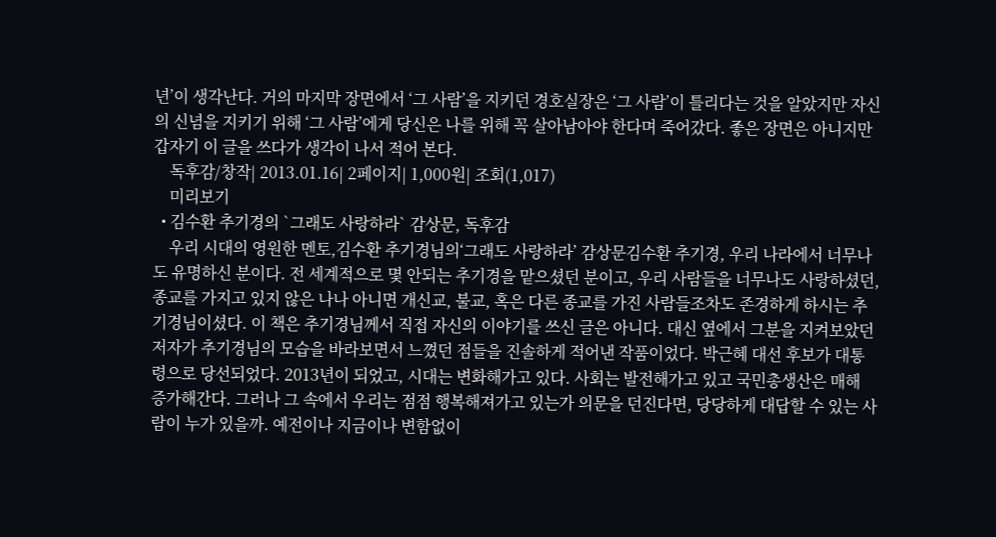년’이 생각난다. 거의 마지막 장면에서 ‘그 사람’을 지키던 경호실장은 ‘그 사람’이 틀리다는 것을 알았지만 자신의 신념을 지키기 위해 ‘그 사람’에게 당신은 나를 위해 꼭 살아남아야 한다며 죽어갔다. 좋은 장면은 아니지만 갑자기 이 글을 쓰다가 생각이 나서 적어 본다.
    독후감/창작| 2013.01.16| 2페이지| 1,000원| 조회(1,017)
    미리보기
  • 김수환 추기경의 `그래도 사랑하라` 감상문, 독후감
    우리 시대의 영원한 멘토,김수환 추기경님의‘그래도 사랑하라’ 감상문김수환 추기경, 우리 나라에서 너무나도 유명하신 분이다. 전 세계적으로 몇 안되는 추기경을 맡으셨던 분이고, 우리 사람들을 너무나도 사랑하셨던, 종교를 가지고 있지 않은 나나 아니면 개신교, 불교, 혹은 다른 종교를 가진 사람들조차도 존경하게 하시는 추기경님이셨다. 이 책은 추기경님께서 직접 자신의 이야기를 쓰신 글은 아니다. 대신 옆에서 그분을 지켜보았던 저자가 추기경님의 모습을 바라보면서 느꼈던 점들을 진솔하게 적어낸 작품이었다. 박근혜 대선 후보가 대통령으로 당선되었다. 2013년이 되었고, 시대는 변화해가고 있다. 사회는 발전해가고 있고 국민총생산은 매해 증가해간다. 그러나 그 속에서 우리는 점점 행복해져가고 있는가 의문을 던진다면, 당당하게 대답할 수 있는 사람이 누가 있을까. 예전이나 지금이나 변함없이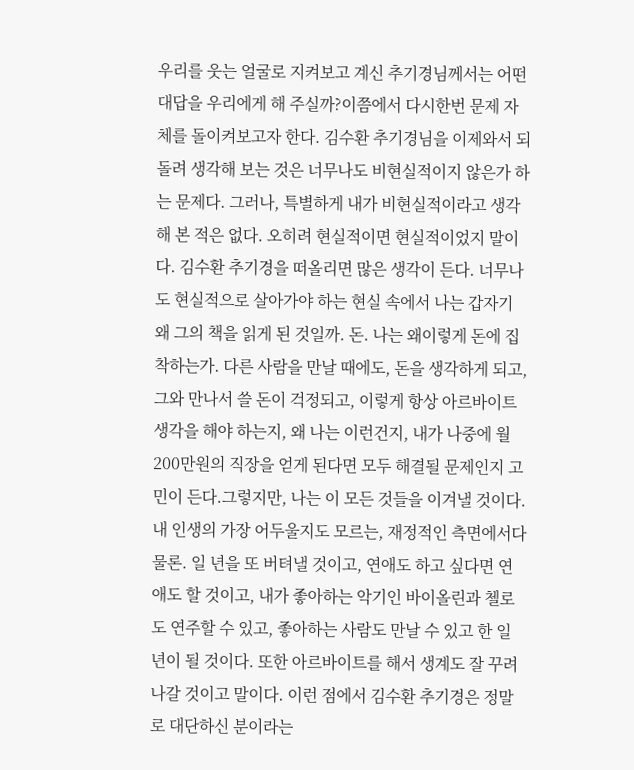우리를 웃는 얼굴로 지켜보고 계신 추기경님께서는 어떤 대답을 우리에게 해 주실까?이쯤에서 다시한번 문제 자체를 돌이켜보고자 한다. 김수환 추기경님을 이제와서 되돌려 생각해 보는 것은 너무나도 비현실적이지 않은가 하는 문제다. 그러나, 특별하게 내가 비현실적이라고 생각해 본 적은 없다. 오히려 현실적이면 현실적이었지 말이다. 김수환 추기경을 떠올리면 많은 생각이 든다. 너무나도 현실적으로 살아가야 하는 현실 속에서 나는 갑자기 왜 그의 책을 읽게 된 것일까. 돈. 나는 왜이렇게 돈에 집착하는가. 다른 사람을 만날 때에도, 돈을 생각하게 되고, 그와 만나서 쓸 돈이 걱정되고, 이렇게 항상 아르바이트 생각을 해야 하는지, 왜 나는 이런건지, 내가 나중에 월 200만원의 직장을 얻게 된다면 모두 해결될 문제인지 고민이 든다.그렇지만, 나는 이 모든 것들을 이겨낼 것이다. 내 인생의 가장 어두울지도 모르는, 재정적인 측면에서다 물론. 일 년을 또 버텨낼 것이고, 연애도 하고 싶다면 연애도 할 것이고, 내가 좋아하는 악기인 바이올린과 첼로도 연주할 수 있고, 좋아하는 사람도 만날 수 있고 한 일 년이 될 것이다. 또한 아르바이트를 해서 생계도 잘 꾸려나갈 것이고 말이다. 이런 점에서 김수환 추기경은 정말로 대단하신 분이라는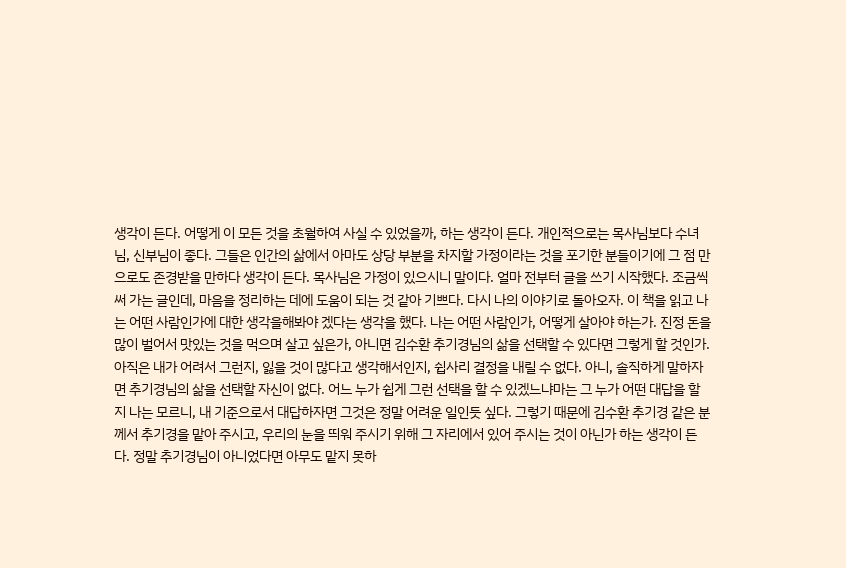생각이 든다. 어떻게 이 모든 것을 초월하여 사실 수 있었을까, 하는 생각이 든다. 개인적으로는 목사님보다 수녀님, 신부님이 좋다. 그들은 인간의 삶에서 아마도 상당 부분을 차지할 가정이라는 것을 포기한 분들이기에 그 점 만으로도 존경받을 만하다 생각이 든다. 목사님은 가정이 있으시니 말이다. 얼마 전부터 글을 쓰기 시작했다. 조금씩 써 가는 글인데, 마음을 정리하는 데에 도움이 되는 것 같아 기쁘다. 다시 나의 이야기로 돌아오자. 이 책을 읽고 나는 어떤 사람인가에 대한 생각을해봐야 겠다는 생각을 했다. 나는 어떤 사람인가, 어떻게 살아야 하는가. 진정 돈을 많이 벌어서 맛있는 것을 먹으며 살고 싶은가, 아니면 김수환 추기경님의 삶을 선택할 수 있다면 그렇게 할 것인가. 아직은 내가 어려서 그런지, 잃을 것이 많다고 생각해서인지, 쉽사리 결정을 내릴 수 없다. 아니, 솔직하게 말하자면 추기경님의 삶을 선택할 자신이 없다. 어느 누가 쉽게 그런 선택을 할 수 있겠느냐마는 그 누가 어떤 대답을 할지 나는 모르니, 내 기준으로서 대답하자면 그것은 정말 어려운 일인듯 싶다. 그렇기 때문에 김수환 추기경 같은 분께서 추기경을 맡아 주시고, 우리의 눈을 띄워 주시기 위해 그 자리에서 있어 주시는 것이 아닌가 하는 생각이 든다. 정말 추기경님이 아니었다면 아무도 맡지 못하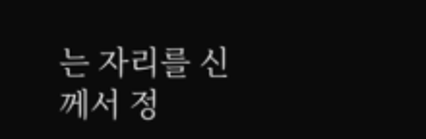는 자리를 신께서 정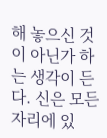해 놓으신 것이 아닌가 하는 생각이 든다. 신은 모든 자리에 있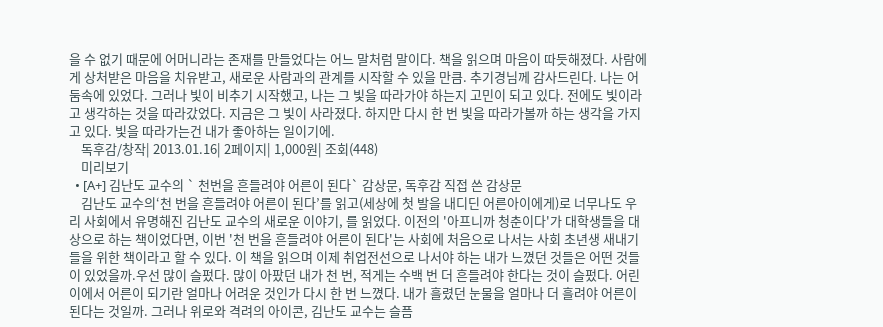을 수 없기 때문에 어머니라는 존재를 만들었다는 어느 말처럼 말이다. 책을 읽으며 마음이 따듯해졌다. 사람에게 상처받은 마음을 치유받고, 새로운 사람과의 관계를 시작할 수 있을 만큼. 추기경님께 감사드린다. 나는 어둠속에 있었다. 그러나 빛이 비추기 시작했고, 나는 그 빛을 따라가야 하는지 고민이 되고 있다. 전에도 빛이라고 생각하는 것을 따라갔었다. 지금은 그 빛이 사라졌다. 하지만 다시 한 번 빛을 따라가볼까 하는 생각을 가지고 있다. 빛을 따라가는건 내가 좋아하는 일이기에.
    독후감/창작| 2013.01.16| 2페이지| 1,000원| 조회(448)
    미리보기
  • [A+] 김난도 교수의 ` 천번을 흔들려야 어른이 된다` 감상문, 독후감 직접 쓴 감상문
    김난도 교수의‘천 번을 흔들려야 어른이 된다’를 읽고(세상에 첫 발을 내디딘 어른아이에게)로 너무나도 우리 사회에서 유명해진 김난도 교수의 새로운 이야기, 를 읽었다. 이전의 '아프니까 청춘이다'가 대학생들을 대상으로 하는 책이었다면, 이번 '천 번을 흔들려야 어른이 된다'는 사회에 처음으로 나서는 사회 초년생 새내기들을 위한 책이라고 할 수 있다. 이 책을 읽으며 이제 취업전선으로 나서야 하는 내가 느꼈던 것들은 어떤 것들이 있었을까.우선 많이 슬펐다. 많이 아팠던 내가 천 번, 적게는 수백 번 더 흔들려야 한다는 것이 슬펐다. 어린이에서 어른이 되기란 얼마나 어려운 것인가 다시 한 번 느꼈다. 내가 흘렸던 눈물을 얼마나 더 흘려야 어른이 된다는 것일까. 그러나 위로와 격려의 아이콘, 김난도 교수는 슬픔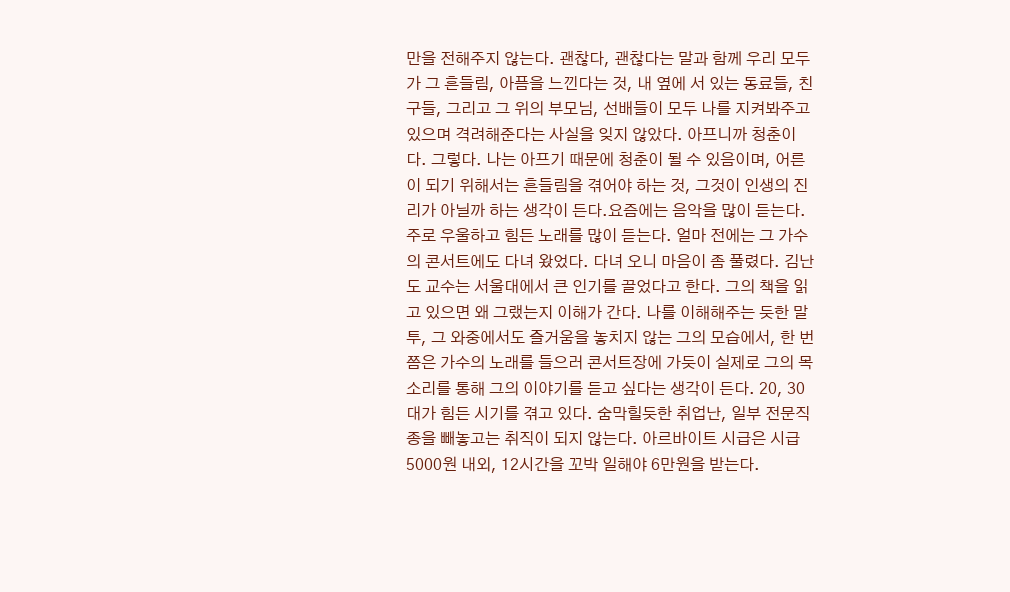만을 전해주지 않는다. 괜찮다, 괜찮다는 말과 함께 우리 모두가 그 흔들림, 아픔을 느낀다는 것, 내 옆에 서 있는 동료들, 친구들, 그리고 그 위의 부모님, 선배들이 모두 나를 지켜봐주고 있으며 격려해준다는 사실을 잊지 않았다. 아프니까 청춘이다. 그렇다. 나는 아프기 때문에 청춘이 될 수 있음이며, 어른이 되기 위해서는 흔들림을 겪어야 하는 것, 그것이 인생의 진리가 아닐까 하는 생각이 든다.요즘에는 음악을 많이 듣는다. 주로 우울하고 힘든 노래를 많이 듣는다. 얼마 전에는 그 가수의 콘서트에도 다녀 왔었다. 다녀 오니 마음이 좀 풀렸다. 김난도 교수는 서울대에서 큰 인기를 끌었다고 한다. 그의 책을 읽고 있으면 왜 그랬는지 이해가 간다. 나를 이해해주는 듯한 말투, 그 와중에서도 즐거움을 놓치지 않는 그의 모습에서, 한 번 쯤은 가수의 노래를 들으러 콘서트장에 가듯이 실제로 그의 목소리를 통해 그의 이야기를 듣고 싶다는 생각이 든다. 20, 30대가 힘든 시기를 겪고 있다. 숨막힐듯한 취업난, 일부 전문직종을 빼놓고는 취직이 되지 않는다. 아르바이트 시급은 시급 5000원 내외, 12시간을 꼬박 일해야 6만원을 받는다.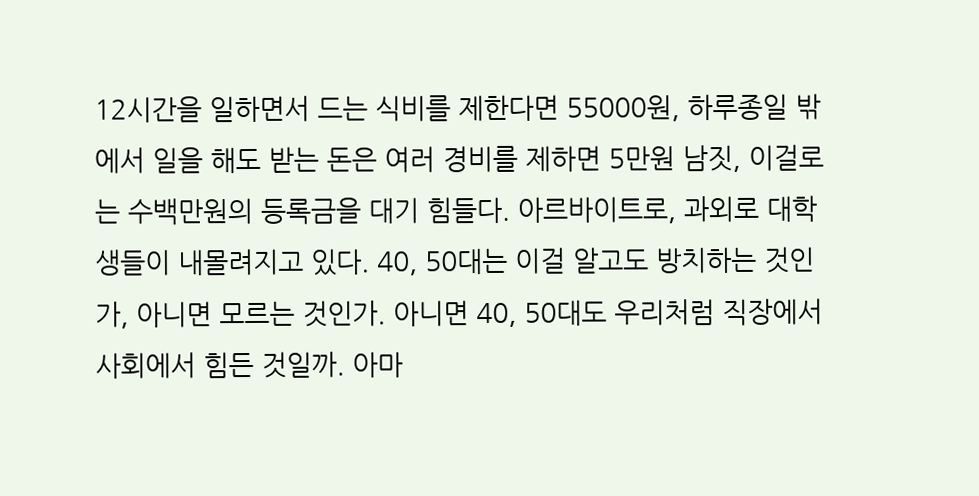12시간을 일하면서 드는 식비를 제한다면 55000원, 하루종일 밖에서 일을 해도 받는 돈은 여러 경비를 제하면 5만원 남짓, 이걸로는 수백만원의 등록금을 대기 힘들다. 아르바이트로, 과외로 대학생들이 내몰려지고 있다. 40, 50대는 이걸 알고도 방치하는 것인가, 아니면 모르는 것인가. 아니면 40, 50대도 우리처럼 직장에서 사회에서 힘든 것일까. 아마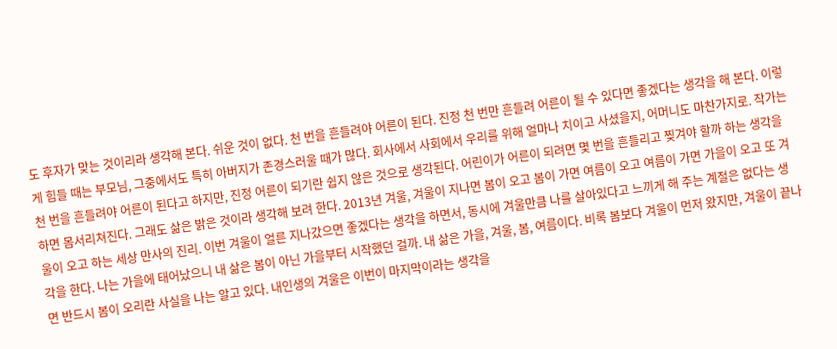도 후자가 맞는 것이리라 생각해 본다. 쉬운 것이 없다. 천 번을 흔들려야 어른이 된다. 진정 천 번만 흔들려 어른이 될 수 있다면 좋겠다는 생각을 해 본다. 이렇게 힘들 때는 부모님, 그중에서도 특히 아버지가 존경스러울 때가 많다. 회사에서 사회에서 우리를 위해 얼마나 치이고 사셨을지, 어머니도 마찬가지로. 작가는 천 번을 흔들려야 어른이 된다고 하지만, 진정 어른이 되기란 쉽지 않은 것으로 생각된다. 어린이가 어른이 되려면 몇 번을 흔들리고 찢겨야 할까 하는 생각을 하면 몸서리쳐진다. 그래도 삶은 밝은 것이라 생각해 보려 한다. 2013년 겨울, 겨울이 지나면 봄이 오고 봄이 가면 여름이 오고 여름이 가면 가을이 오고 또 겨울이 오고 하는 세상 만사의 진리. 이번 겨울이 얼른 지나갔으면 좋겠다는 생각을 하면서, 동시에 겨울만큼 나를 살아있다고 느끼게 해 주는 계절은 없다는 생각을 한다. 나는 가을에 태어났으니 내 삶은 봄이 아닌 가을부터 시작했던 걸까. 내 삶은 가을, 겨울, 봄, 여름이다. 비록 봄보다 겨울이 먼저 왔지만, 겨울이 끝나면 반드시 봄이 오리란 사실을 나는 알고 있다. 내인생의 겨울은 이번이 마지막이라는 생각을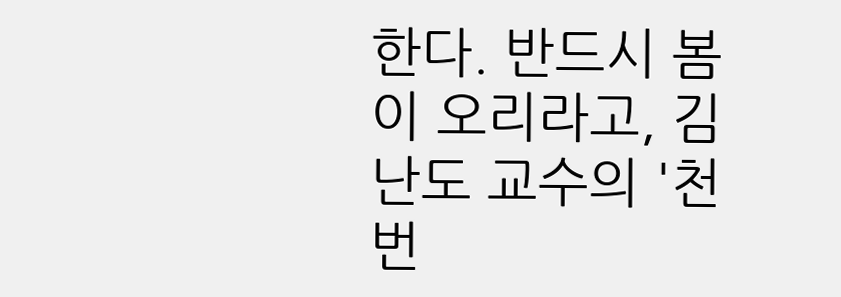한다. 반드시 봄이 오리라고, 김난도 교수의 '천번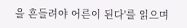을 흔들려야 어른이 된다'를 읽으며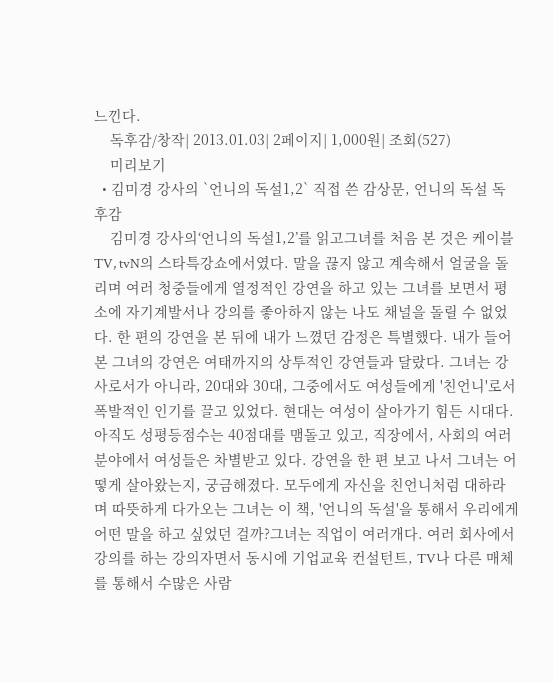느낀다.
    독후감/창작| 2013.01.03| 2페이지| 1,000원| 조회(527)
    미리보기
  • 김미경 강사의 `언니의 독설1,2` 직접 쓴 감상문, 언니의 독설 독후감
    김미경 강사의‘언니의 독설1,2’를 읽고그녀를 처음 본 것은 케이블 TV, tvN의 스타특강쇼에서였다. 말을 끊지 않고 계속해서 얼굴을 돌리며 여러 청중들에게 열정적인 강연을 하고 있는 그녀를 보면서 평소에 자기계발서나 강의를 좋아하지 않는 나도 채널을 돌릴 수 없었다. 한 편의 강연을 본 뒤에 내가 느꼈던 감정은 특별했다. 내가 들어 본 그녀의 강연은 여태까지의 상투적인 강연들과 달랐다. 그녀는 강사로서가 아니라, 20대와 30대, 그중에서도 여성들에게 '친언니'로서 폭발적인 인기를 끌고 있었다. 현대는 여성이 살아가기 힘든 시대다. 아직도 성평등점수는 40점대를 맴돌고 있고, 직장에서, 사회의 여러 분야에서 여성들은 차별받고 있다. 강연을 한 편 보고 나서 그녀는 어떻게 살아왔는지, 궁금해졌다. 모두에게 자신을 친언니처럼 대하라며 따뜻하게 다가오는 그녀는 이 책, '언니의 독설'을 통해서 우리에게 어떤 말을 하고 싶었던 걸까?그녀는 직업이 여러개다. 여러 회사에서 강의를 하는 강의자면서 동시에 기업교육 컨설턴트, TV나 다른 매체를 통해서 수많은 사람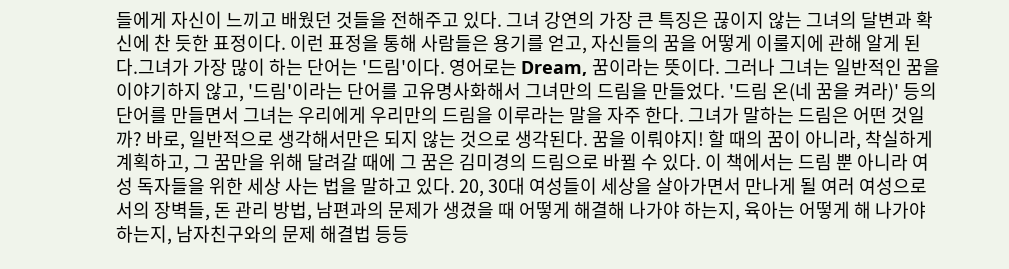들에게 자신이 느끼고 배웠던 것들을 전해주고 있다. 그녀 강연의 가장 큰 특징은 끊이지 않는 그녀의 달변과 확신에 찬 듯한 표정이다. 이런 표정을 통해 사람들은 용기를 얻고, 자신들의 꿈을 어떻게 이룰지에 관해 알게 된다.그녀가 가장 많이 하는 단어는 '드림'이다. 영어로는 Dream, 꿈이라는 뜻이다. 그러나 그녀는 일반적인 꿈을 이야기하지 않고, '드림'이라는 단어를 고유명사화해서 그녀만의 드림을 만들었다. '드림 온(네 꿈을 켜라)' 등의 단어를 만들면서 그녀는 우리에게 우리만의 드림을 이루라는 말을 자주 한다. 그녀가 말하는 드림은 어떤 것일까? 바로, 일반적으로 생각해서만은 되지 않는 것으로 생각된다. 꿈을 이뤄야지! 할 때의 꿈이 아니라, 착실하게 계획하고, 그 꿈만을 위해 달려갈 때에 그 꿈은 김미경의 드림으로 바뀔 수 있다. 이 책에서는 드림 뿐 아니라 여성 독자들을 위한 세상 사는 법을 말하고 있다. 20, 30대 여성들이 세상을 살아가면서 만나게 될 여러 여성으로서의 장벽들, 돈 관리 방법, 남편과의 문제가 생겼을 때 어떻게 해결해 나가야 하는지, 육아는 어떻게 해 나가야 하는지, 남자친구와의 문제 해결법 등등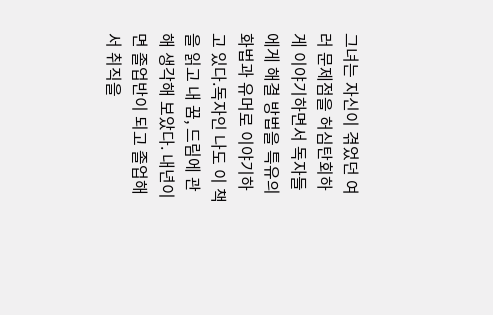그녀는 자신이 겪었던 여러 문제점을 허심탄회하게 이야기하면서 독자들에게 해결 방법을 특유의 화법과 유머로 이야기하고 있다.독자인 나도 이 책을 읽고 내 꿈, 드림에 관해 생각해 보았다. 내년이면 졸업반이 되고 졸업해서 취직을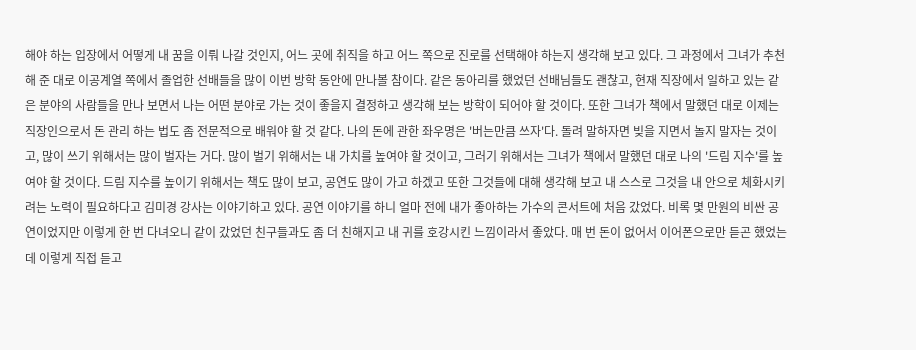해야 하는 입장에서 어떻게 내 꿈을 이뤄 나갈 것인지, 어느 곳에 취직을 하고 어느 쪽으로 진로를 선택해야 하는지 생각해 보고 있다. 그 과정에서 그녀가 추천해 준 대로 이공계열 쪽에서 졸업한 선배들을 많이 이번 방학 동안에 만나볼 참이다. 같은 동아리를 했었던 선배님들도 괜찮고, 현재 직장에서 일하고 있는 같은 분야의 사람들을 만나 보면서 나는 어떤 분야로 가는 것이 좋을지 결정하고 생각해 보는 방학이 되어야 할 것이다. 또한 그녀가 책에서 말했던 대로 이제는 직장인으로서 돈 관리 하는 법도 좀 전문적으로 배워야 할 것 같다. 나의 돈에 관한 좌우명은 '버는만큼 쓰자'다. 돌려 말하자면 빚을 지면서 놀지 말자는 것이고, 많이 쓰기 위해서는 많이 벌자는 거다. 많이 벌기 위해서는 내 가치를 높여야 할 것이고, 그러기 위해서는 그녀가 책에서 말했던 대로 나의 '드림 지수'를 높여야 할 것이다. 드림 지수를 높이기 위해서는 책도 많이 보고, 공연도 많이 가고 하겠고 또한 그것들에 대해 생각해 보고 내 스스로 그것을 내 안으로 체화시키려는 노력이 필요하다고 김미경 강사는 이야기하고 있다. 공연 이야기를 하니 얼마 전에 내가 좋아하는 가수의 콘서트에 처음 갔었다. 비록 몇 만원의 비싼 공연이었지만 이렇게 한 번 다녀오니 같이 갔었던 친구들과도 좀 더 친해지고 내 귀를 호강시킨 느낌이라서 좋았다. 매 번 돈이 없어서 이어폰으로만 듣곤 했었는데 이렇게 직접 듣고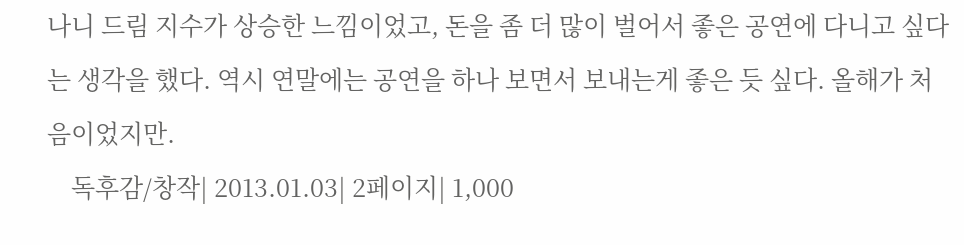나니 드림 지수가 상승한 느낌이었고, 돈을 좀 더 많이 벌어서 좋은 공연에 다니고 싶다는 생각을 했다. 역시 연말에는 공연을 하나 보면서 보내는게 좋은 듯 싶다. 올해가 처음이었지만.
    독후감/창작| 2013.01.03| 2페이지| 1,000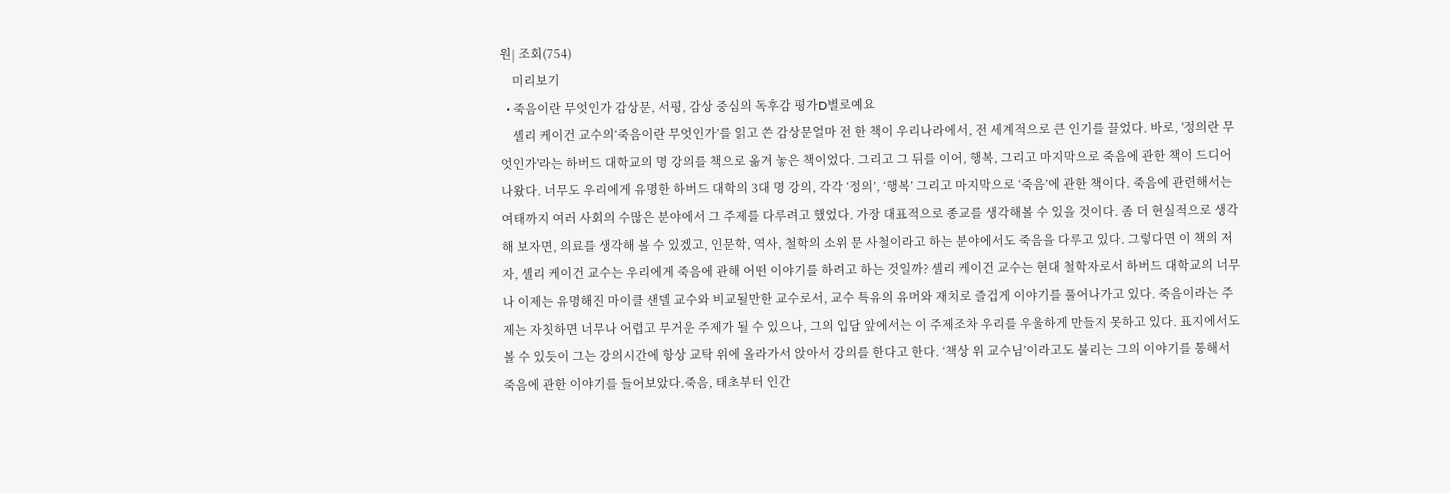원| 조회(754)
    미리보기
  • 죽음이란 무엇인가 감상문, 서평, 감상 중심의 독후감 평가D별로예요
    셸리 케이건 교수의‘죽음이란 무엇인가’를 읽고 쓴 감상문얼마 전 한 책이 우리나라에서, 전 세계적으로 큰 인기를 끌었다. 바로, '정의란 무엇인가'라는 하버드 대학교의 명 강의를 책으로 옮겨 놓은 책이었다. 그리고 그 뒤를 이어, 행복, 그리고 마지막으로 죽음에 관한 책이 드디어 나왔다. 너무도 우리에게 유명한 하버드 대학의 3대 명 강의, 각각 ‘정의’, ‘행복’ 그리고 마지막으로 ‘죽음’에 관한 책이다. 죽음에 관련해서는 여태까지 여러 사회의 수많은 분야에서 그 주제를 다루려고 했었다. 가장 대표적으로 종교를 생각해볼 수 있을 것이다. 좀 더 현실적으로 생각해 보자면, 의료를 생각해 볼 수 있겠고, 인문학, 역사, 철학의 소위 문 사철이라고 하는 분야에서도 죽음을 다루고 있다. 그렇다면 이 책의 저자, 셸리 케이건 교수는 우리에게 죽음에 관해 어떤 이야기를 하려고 하는 것일까? 셸리 케이건 교수는 현대 철학자로서 하버드 대학교의 너무나 이제는 유명해진 마이클 샌델 교수와 비교될만한 교수로서, 교수 특유의 유머와 재치로 즐겁게 이야기를 풀어나가고 있다. 죽음이라는 주제는 자칫하면 너무나 어렵고 무거운 주제가 될 수 있으나, 그의 입담 앞에서는 이 주제조차 우리를 우울하게 만들지 못하고 있다. 표지에서도 볼 수 있듯이 그는 강의시간에 항상 교탁 위에 올라가서 앉아서 강의를 한다고 한다. ‘책상 위 교수님’이라고도 불리는 그의 이야기를 통해서 죽음에 관한 이야기를 들어보았다.죽음, 태초부터 인간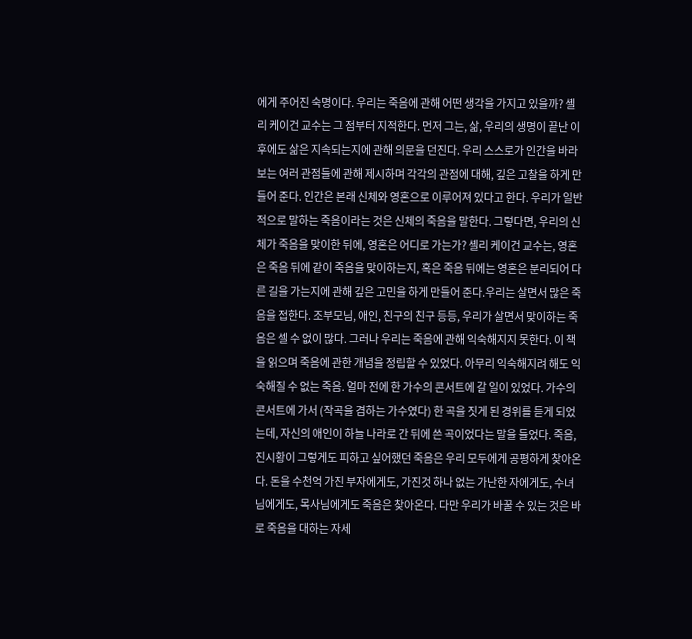에게 주어진 숙명이다. 우리는 죽음에 관해 어떤 생각을 가지고 있을까? 셸리 케이건 교수는 그 점부터 지적한다. 먼저 그는, 삶, 우리의 생명이 끝난 이후에도 삶은 지속되는지에 관해 의문을 던진다. 우리 스스로가 인간을 바라보는 여러 관점들에 관해 제시하며 각각의 관점에 대해, 깊은 고찰을 하게 만들어 준다. 인간은 본래 신체와 영혼으로 이루어져 있다고 한다. 우리가 일반적으로 말하는 죽음이라는 것은 신체의 죽음을 말한다. 그렇다면, 우리의 신체가 죽음을 맞이한 뒤에, 영혼은 어디로 가는가? 셸리 케이건 교수는, 영혼은 죽음 뒤에 같이 죽음을 맞이하는지, 혹은 죽음 뒤에는 영혼은 분리되어 다른 길을 가는지에 관해 깊은 고민을 하게 만들어 준다.우리는 살면서 많은 죽음을 접한다. 조부모님, 애인, 친구의 친구 등등, 우리가 살면서 맞이하는 죽음은 셀 수 없이 많다. 그러나 우리는 죽음에 관해 익숙해지지 못한다. 이 책을 읽으며 죽음에 관한 개념을 정립할 수 있었다. 아무리 익숙해지려 해도 익숙해질 수 없는 죽음. 얼마 전에 한 가수의 콘서트에 갈 일이 있었다. 가수의 콘서트에 가서 (작곡을 겸하는 가수였다) 한 곡을 짓게 된 경위를 듣게 되었는데, 자신의 애인이 하늘 나라로 간 뒤에 쓴 곡이었다는 말을 들었다. 죽음, 진시황이 그렇게도 피하고 싶어했던 죽음은 우리 모두에게 공평하게 찾아온다. 돈을 수천억 가진 부자에게도, 가진것 하나 없는 가난한 자에게도, 수녀님에게도, 목사님에게도 죽음은 찾아온다. 다만 우리가 바꿀 수 있는 것은 바로 죽음을 대하는 자세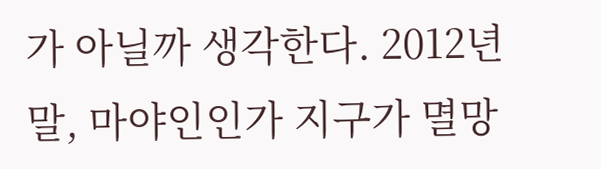가 아닐까 생각한다. 2012년 말, 마야인인가 지구가 멸망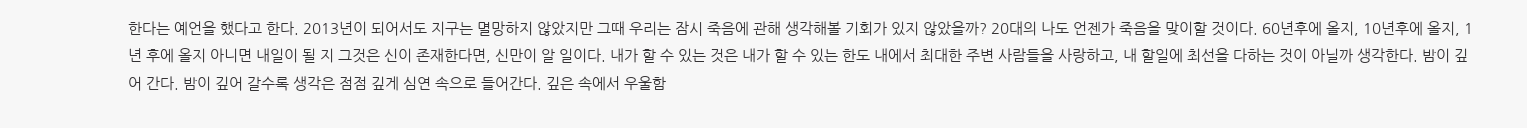한다는 예언을 했다고 한다. 2013년이 되어서도 지구는 멸망하지 않았지만 그때 우리는 잠시 죽음에 관해 생각해볼 기회가 있지 않았을까? 20대의 나도 언젠가 죽음을 맞이할 것이다. 60년후에 올지, 10년후에 올지, 1년 후에 올지 아니면 내일이 될 지 그것은 신이 존재한다면, 신만이 알 일이다. 내가 할 수 있는 것은 내가 할 수 있는 한도 내에서 최대한 주변 사람들을 사랑하고, 내 할일에 최선을 다하는 것이 아닐까 생각한다. 밤이 깊어 간다. 밤이 깊어 갈수록 생각은 점점 깊게 심연 속으로 들어간다. 깊은 속에서 우울함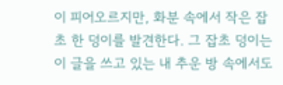이 피어오르지만, 화분 속에서 작은 잡초 한 덩이를 발견한다. 그 잡초 덩이는 이 글을 쓰고 있는 내 추운 방 속에서도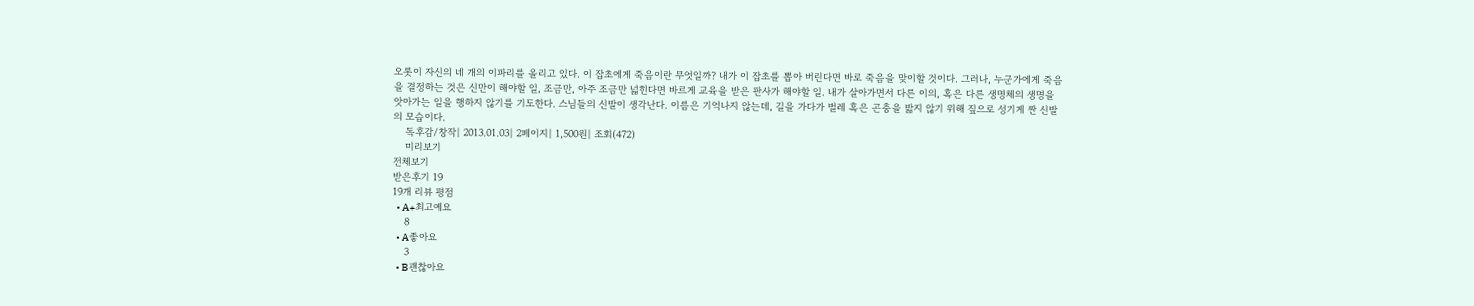오롯이 자신의 네 개의 이파리를 올리고 있다. 이 잡초에게 죽음이란 무엇일까? 내가 이 잡초를 뽑아 버린다면 바로 죽음을 맞이할 것이다. 그러나, 누군가에게 죽음을 결정하는 것은 신만이 해야할 일, 조금만, 아주 조금만 넓힌다면 바르게 교육을 받은 판사가 해야할 일. 내가 살아가면서 다른 이의, 혹은 다른 생명체의 생명을 앗아가는 일을 행하지 않기를 기도한다. 스님들의 신발이 생각난다. 이름은 기억나지 않는데, 길을 가다가 벌레 혹은 곤충을 밟지 않기 위해 짚으로 성기게 짠 신발의 모습이다.
    독후감/창작| 2013.01.03| 2페이지| 1,500원| 조회(472)
    미리보기
전체보기
받은후기 19
19개 리뷰 평점
  • A+최고예요
    8
  • A좋아요
    3
  • B괜찮아요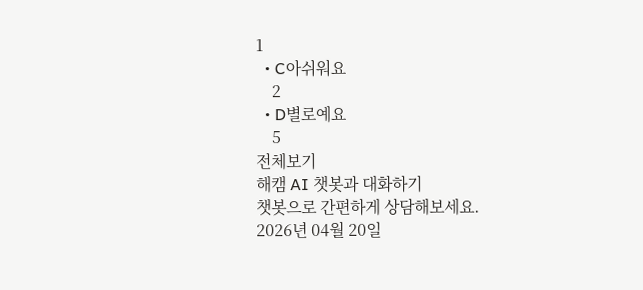1
  • C아쉬워요
    2
  • D별로예요
    5
전체보기
해캠 AI 챗봇과 대화하기
챗봇으로 간편하게 상담해보세요.
2026년 04월 20일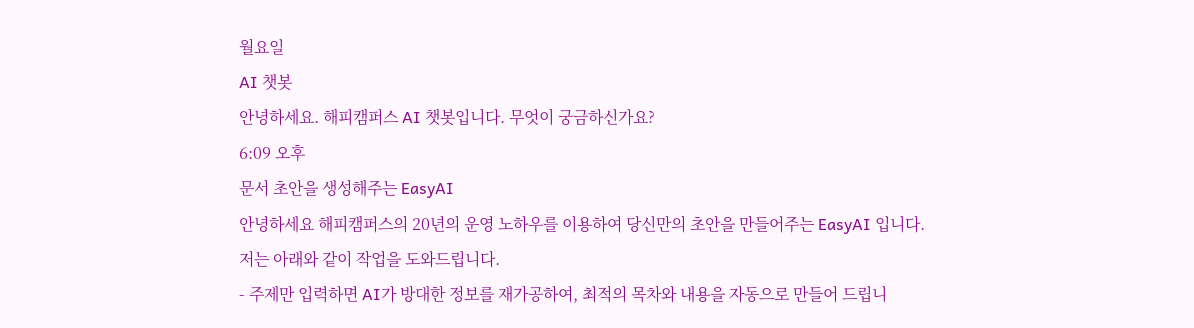월요일
AI 챗봇
안녕하세요. 해피캠퍼스 AI 챗봇입니다. 무엇이 궁금하신가요?
6:09 오후
문서 초안을 생성해주는 EasyAI
안녕하세요 해피캠퍼스의 20년의 운영 노하우를 이용하여 당신만의 초안을 만들어주는 EasyAI 입니다.
저는 아래와 같이 작업을 도와드립니다.
- 주제만 입력하면 AI가 방대한 정보를 재가공하여, 최적의 목차와 내용을 자동으로 만들어 드립니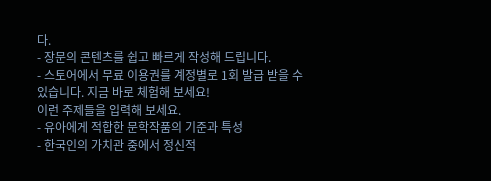다.
- 장문의 콘텐츠를 쉽고 빠르게 작성해 드립니다.
- 스토어에서 무료 이용권를 계정별로 1회 발급 받을 수 있습니다. 지금 바로 체험해 보세요!
이런 주제들을 입력해 보세요.
- 유아에게 적합한 문학작품의 기준과 특성
- 한국인의 가치관 중에서 정신적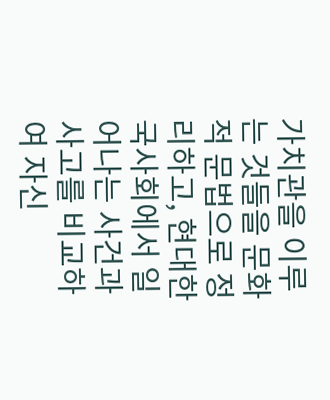가치관을 이루는 것들을 문화적 문법으로 정리하고, 현대한국사회에서 일어나는 사건과 사고를 비교하여 자신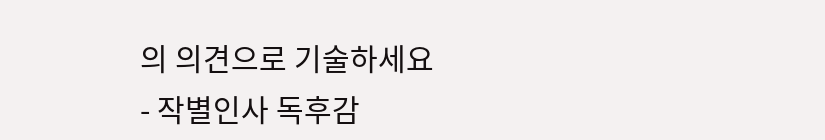의 의견으로 기술하세요
- 작별인사 독후감